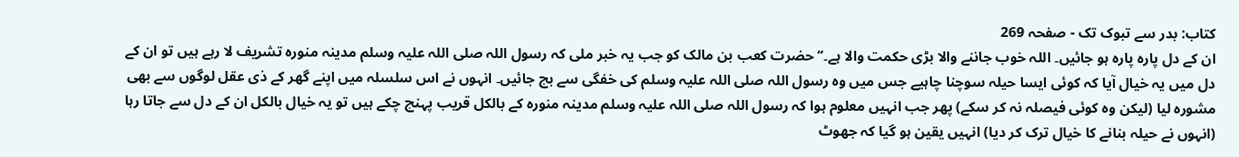کتاب: بدر سے تبوک تک - صفحہ 269
ان کے دل پارہ پارہ ہو جائیں۔ اللہ خوب جاننے والا بڑی حکمت والا ہے۔‘‘ حضرت کعب بن مالک کو جب یہ خبر ملی کہ رسول اللہ صلی اللہ علیہ وسلم مدینہ منورہ تشریف لا رہے ہیں تو ان کے دل میں یہ خیال آیا کہ کوئی ایسا حیلہ سوچنا چاہیے جس میں وہ رسول اللہ صلی اللہ علیہ وسلم کی خفگی سے بچ جائیں۔ انہوں نے اس سلسلہ میں اپنے گھر کے ذی عقل لوگوں سے بھی مشورہ لیا (لیکن وہ کوئی فیصلہ نہ کر سکے) پھر جب انہیں معلوم ہوا کہ رسول اللہ صلی اللہ علیہ وسلم مدینہ منورہ کے بالکل قریب پہنچ چکے ہیں تو یہ خیال بالکل ان کے دل سے جاتا رہا (انہوں نے حیلہ بنانے کا خیال ترک کر دیا) انہیں یقین ہو گیا کہ جھوٹ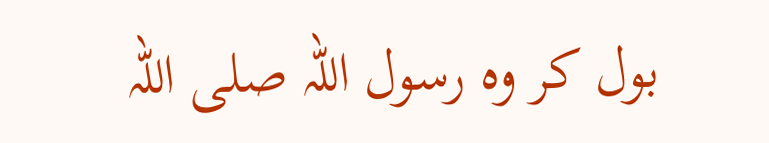بول کر وہ رسول اللہ صلی اللہ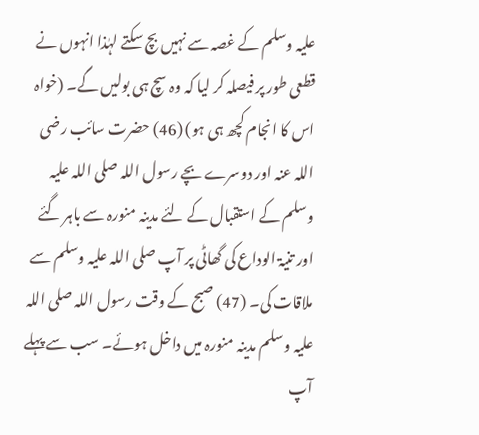علیہ وسلم کے غصہ سے نہیں بچ سکتے لہٰذا انہوں نے قطعی طور پر فیصلہ کر لیا کہ وہ سچ ہی بولیں گے۔ (خواہ اس کا انجام کچھ ہی ہو) (46) حضرت سائب رضی اللہ عنہ اور دوسرے بچے رسول اللہ صلی اللہ علیہ وسلم کے استقبال کے لئے مدینہ منورہ سے باہر گئے اور تنیۃ الوداع کی گھاٹی پر آپ صلی اللہ علیہ وسلم سے ملاقات کی۔ (47) صبح کے وقت رسول اللہ صلی اللہ علیہ وسلم مدینہ منورہ میں داخل ہوئے۔ سب سے پہلے آپ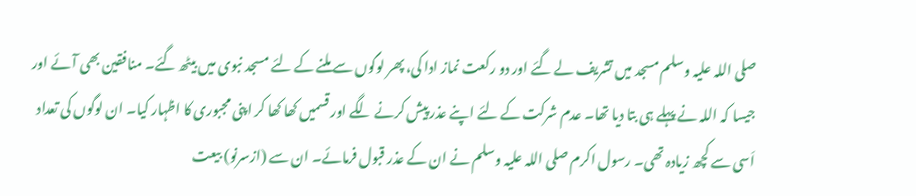صلی اللہ علیہ وسلم مسجد میں تشریف لے گئے اور دو رکعت نماز ادا کی، پھر لوگوں سے ملنے کے لئے مسجد نبوی میں بیٹھ گئے۔ منافقین بھی آئے اور جیسا کہ اللہ نے پہلے ہی بتا دیا تھا۔ عدم شرکت کے لئے اپنے عذر پیش کرنے لگے اور قسمیں کھا کھا کر اپنی مجبوری کا اظہار کیا۔ ان لوگوں کی تعداد اَسی سے کچھ زیادہ تھی۔ رسول اکرم صلی اللہ علیہ وسلم نے ان کے عذر قبول فرمائے۔ ان سے (ازسرنو) بیعت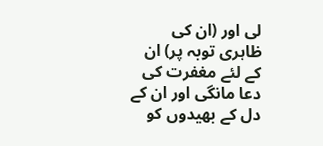لی اور (ان کی ظاہری توبہ پر) ان کے لئے مغفرت کی دعا مانگی اور ان کے دل کے بھیدوں کو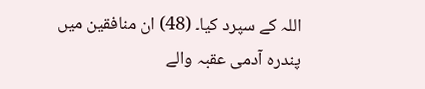اللہ کے سپرد کیا۔ (48) ان منافقین میں پندرہ آدمی عقبہ والے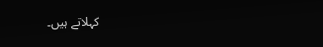کہلاتے ہیں۔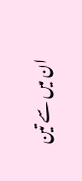ان میں سے تین